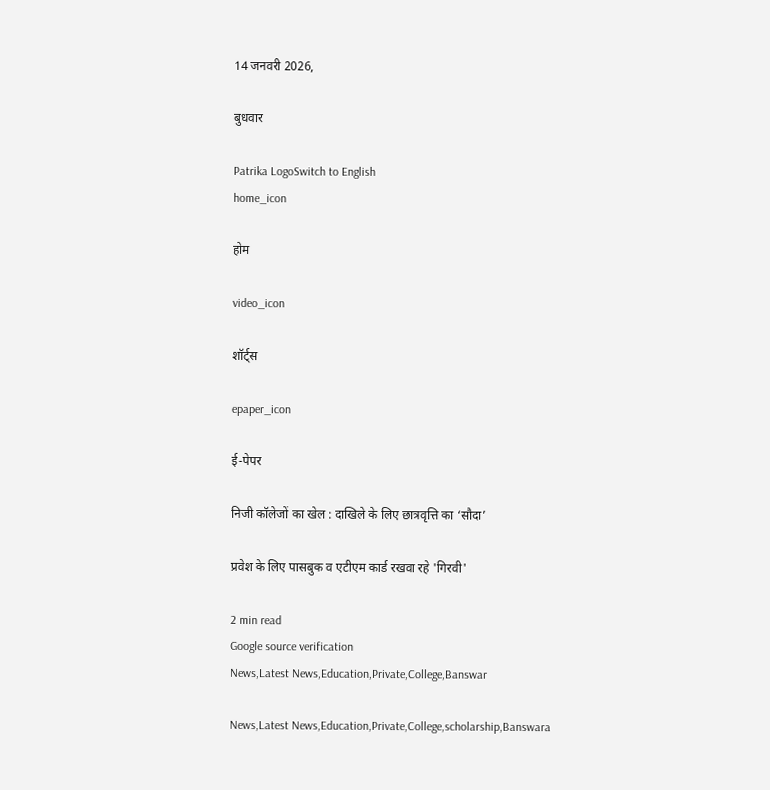14 जनवरी 2026,

बुधवार

Patrika LogoSwitch to English
home_icon

होम

video_icon

शॉर्ट्स

epaper_icon

ई-पेपर

निजी कॉलेजों का खेल : दाखिले के लिए छात्रवृत्ति का ‘सौदा’

प्रवेश के लिए पासबुक व एटीएम कार्ड रखवा रहे 'गिरवी'

2 min read
Google source verification
News,Latest News,Education,Private,College,Banswar

News,Latest News,Education,Private,College,scholarship,Banswara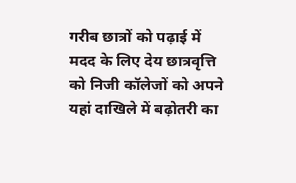गरीब छात्रों को पढ़ाई में मदद के लिए देय छात्रवृत्ति को निजी कॉलेजों को अपने यहां दाखिले में बढ़ोतरी का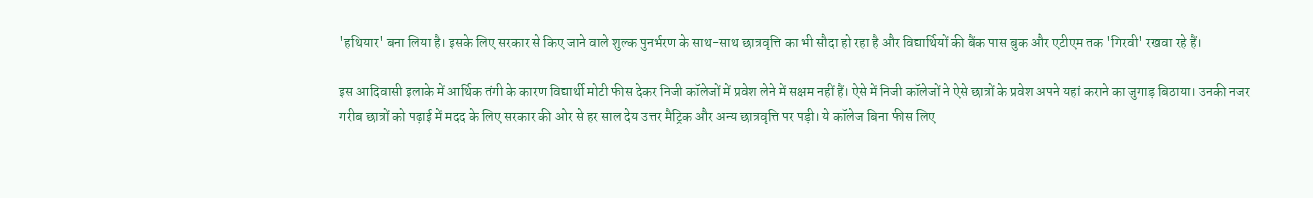'हथियार' बना लिया है। इसके लिए सरकार से किए जाने वाले शुल्क पुनर्भरण के साथ-साथ छात्रवृत्ति का भी सौदा हो रहा है और विद्यार्थियों की बैंक पास बुक और एटीएम तक 'गिरवी' रखवा रहे हैं।

इस आदिवासी इलाके में आर्थिक तंगी के कारण विद्यार्थी मोटी फीस देकर निजी कॉलेजों में प्रवेश लेने में सक्षम नहीं हैं। ऐसे में निजी कॉलेजों ने ऐसे छात्रों के प्रवेश अपने यहां कराने का जुगाड़ बिठाया। उनकी नजर गरीब छात्रों को पढ़ाई में मदद के लिए सरकार की ओर से हर साल देय उत्तर मैट्रिक और अन्य छात्रवृत्ति पर पड़ी। ये कॉलेज बिना फीस लिए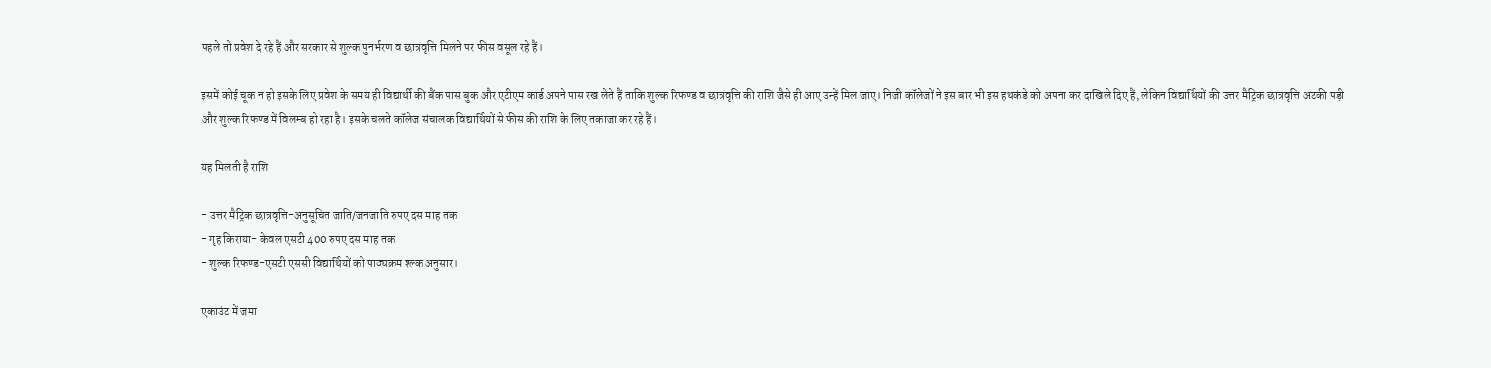पहले तो प्रवेश दे रहे हैं और सरकार से शुल्क पुनर्भरण व छात्रवृत्ति मिलने पर फीस वसूल रहे हैं।

इसमें कोई चूक न हो इसके लिए प्रवेश के समय ही विद्यार्थी की बैंक पास बुक और एटीएम कार्ड अपने पास रख लेते हैं ताकि शुल्क रिफण्ड व छात्रवृत्ति की राशि जैसे ही आए उन्हें मिल जाए। निजी कॉलेजों ने इस बार भी इस हथकंडे को अपना कर दाखिले दिए हैं, लेकिन विद्यार्थियों की उत्तर मैट्रिक छात्रवृत्ति अटकी पड़ी और शुल्क रिफण्ड में विलम्ब हो रहा है। इसके चलते कॉलेज संचालक विद्यार्थियों से फीस की राशि के लिए तकाजा कर रहे हैं।

यह मिलती है राशि

- उत्तर मैट्रिक छात्रवृत्ति-अनुसूचित जाति/जनजाति रुपए दस माह तक
- गृह किराया- केवल एसटी 400 रुपए दस माह तक
- शुल्क रिफण्ड-एसटी एससी विद्यार्थियों को पाठ्यक्रम श्ल्क अनुसार।

एकाउंट में जमा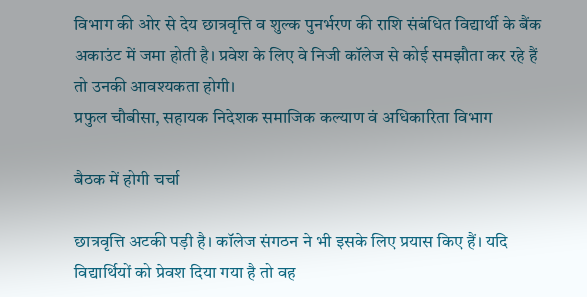विभाग की ओर से देय छात्रवृत्ति व शुल्क पुनर्भरण की राशि संबंधित विद्यार्थी के बैंक अकाउंट में जमा होती है। प्रवेश के लिए वे निजी कॉलेज से कोई समझौता कर रहे हैं तो उनकी आवश्यकता होगी।
प्रफुल चौबीसा, सहायक निदेशक समाजिक कल्याण वं अधिकारिता विभाग

बैठक में होगी चर्चा

छात्रवृत्ति अटकी पड़ी है। कॉलेज संगठन ने भी इसके लिए प्रयास किए हैं। यदि विद्यार्थियों को प्रेवश दिया गया है तो वह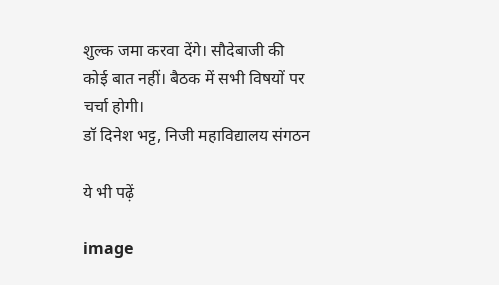शुल्क जमा करवा देंगे। सौदेबाजी की कोई बात नहीं। बैठक में सभी विषयों पर चर्चा होगी।
डॉ दिनेश भट्ट, निजी महाविद्यालय संगठन

ये भी पढ़ें

image